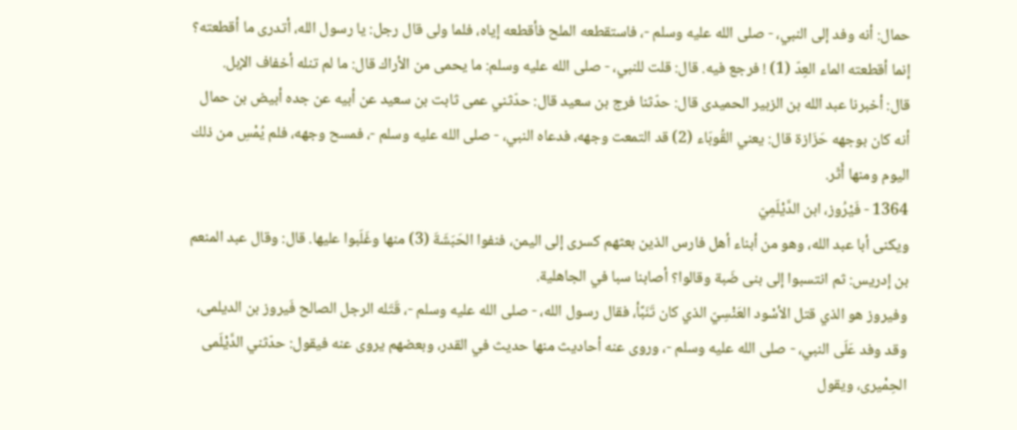حمال: أنه وفد إلى النبي، - صلى الله عليه وسلم -، فاستقطعه الملح فأقطعه إياه، فلما ولى قال رجل: يا رسول الله، أتدرى ما أقطعته؟ إنما أقطعته الماء العِدّ (1) ! فرجع فيه. قال: قلت للنبي، - صلى الله عليه وسلم: ما يحمى من الأراك قال: ما لم تنله أخفاف الإبل.
قال: أخبرنا عبد الله بن الزبير الحميدى قال: حدّثنا فرج بن سعيد قال: حدّثني عمى ثابت بن سعيد عن أبيه عن جده أبيض بن حمال أنه كان بوجهه حَزَازة قال: يعني القُوبَاء (2) قد التمعت وجهه، فدعاه النبي، - صلى الله عليه وسلم -، فمسح وجهه، فلم يُمْسِ من ذلك اليوم ومنها أَثَر.
1364 - فَيْرُوز، ابن الدَّيْلَمِيّ
ويكنى أبا عبد الله، وهو من أبناء أهل فارس الذين بعثهم كسرى إلى اليمن، فنفوا الحَبَشَةَ (3) منها وغَلَبوا عليها. قال: وقال عبد المنعم بن إدريس: ثم انتسبوا إلى بنى ضَبة وقالوا؟ أصابنا سبا في الجاهلية.
وفيروز هو الذي قتل الأسْود العَنْسِيّ الذي كان تَنَبَّأ، فقال رسول الله، - صلى الله عليه وسلم -، قَتَله الرجل الصالح فَيروز بن الديلمى، وقد وفد عَلَى النبي، - صلى الله عليه وسلم -، وروى عنه أحاديث منها حديث في القدر، وبعضهم يروى عنه فيقول: حدّثني الدَّيْلَمى الحِمْيرى، ويقول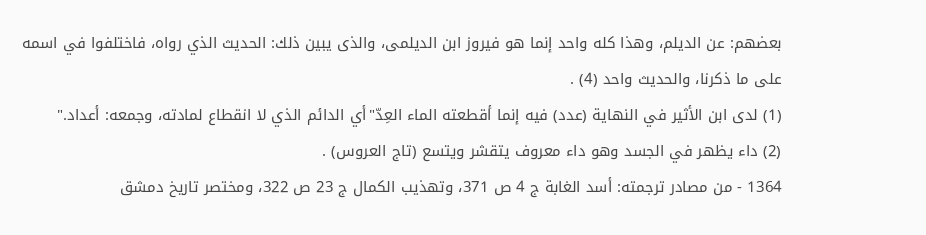بعضهم: عن الديلم، وهذا كله واحد إنما هو فيروز ابن الديلمى، والذى يبين ذلك: الحديث الذي رواه، فاختلفوا في اسمه على ما ذكرنا، والحديث واحد (4) .
(1) لدى ابن الأثير في النهاية (عدد) فيه إنما أقطعته الماء العِدّ"أي الدائم الذي لا انقطاع لمادته، وجمعه: أعداد."
(2) داء يظهر في الجسد وهو داء معروف يتقشر ويتسع (تاج العروس) .
1364 - من مصادر ترجمته: أسد الغابة ج 4 ص 371، وتهذيب الكمال ج 23 ص 322، ومختصر تاريخ دمشق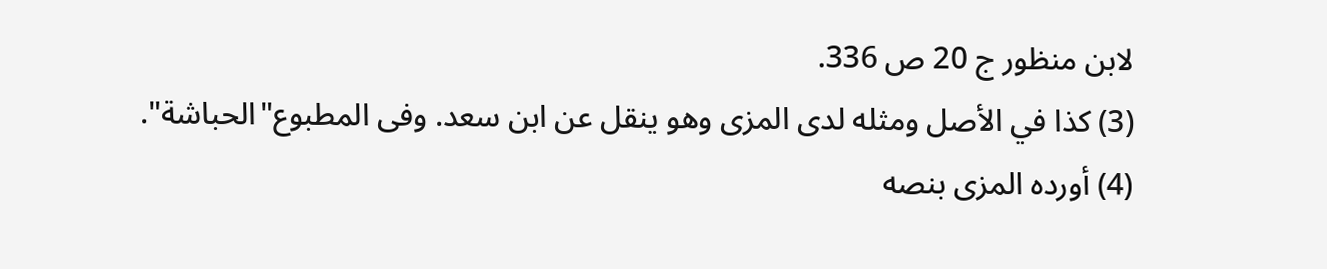لابن منظور ج 20 ص 336.
(3) كذا في الأصل ومثله لدى المزى وهو ينقل عن ابن سعد. وفى المطبوع"الحباشة".
(4) أورده المزى بنصه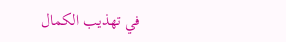في تهذيب الكمال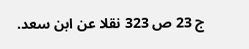ج 23 ص 323 نقلا عن ابن سعد.